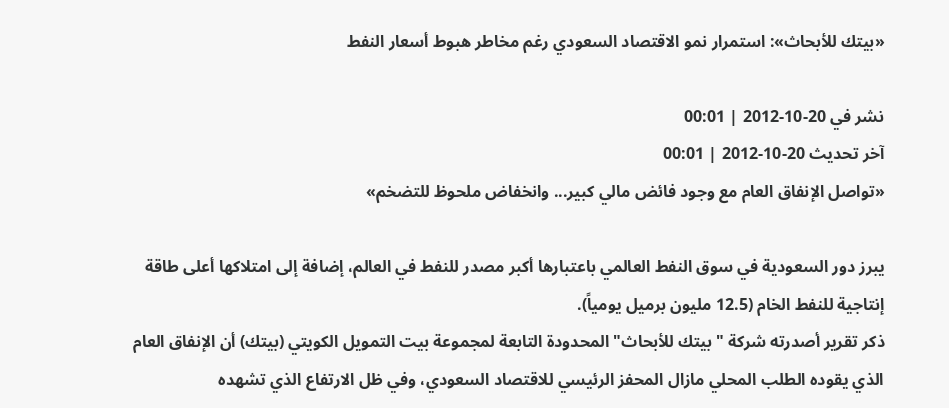«بيتك للأبحاث»: استمرار نمو الاقتصاد السعودي رغم مخاطر هبوط أسعار النفط

نشر في 20-10-2012 | 00:01
آخر تحديث 20-10-2012 | 00:01
«تواصل الإنفاق العام مع وجود فائض مالي كبير... وانخفاض ملحوظ للتضخم»

يبرز دور السعودية في سوق النفط العالمي باعتبارها أكبر مصدر للنفط في العالم، إضافة إلى امتلاكها أعلى طاقة إنتاجية للنفط الخام (12.5 مليون برميل يومياً).
ذكر تقرير أصدرته شركة "بيتك للأبحاث" المحدودة التابعة لمجموعة بيت التمويل الكويتي (بيتك) أن الإنفاق العام الذي يقوده الطلب المحلي مازال المحفز الرئيسي للاقتصاد السعودي، وفي ظل الارتفاع الذي تشهده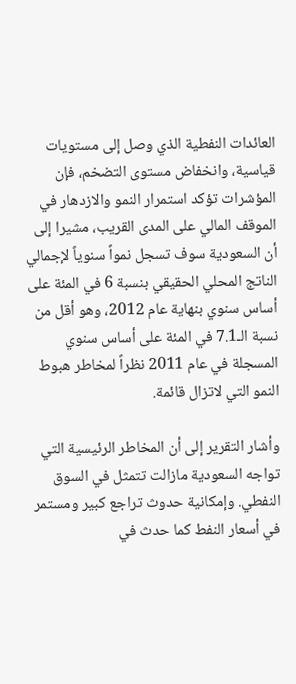العائدات النفطية الذي وصل إلى مستويات قياسية، وانخفاض مستوى التضخم، فإن المؤشرات تؤكد استمرار النمو والازدهار في الموقف المالي على المدى القريب، مشيرا إلى أن السعودية سوف تسجل نمواً سنوياً لإجمالي الناتج المحلي الحقيقي بنسبة 6 في المئة على أساس سنوي بنهاية عام 2012، وهو أقل من نسبة الـ7.1 في المئة على أساس سنوي المسجلة في عام 2011 نظراً لمخاطر هبوط النمو التي لاتزال قائمة.

وأشار التقرير إلى أن المخاطر الرئيسية التي تواجه السعودية مازالت تتمثل في السوق النفطي. وإمكانية حدوث تراجع كبير ومستمر في أسعار النفط كما حدث في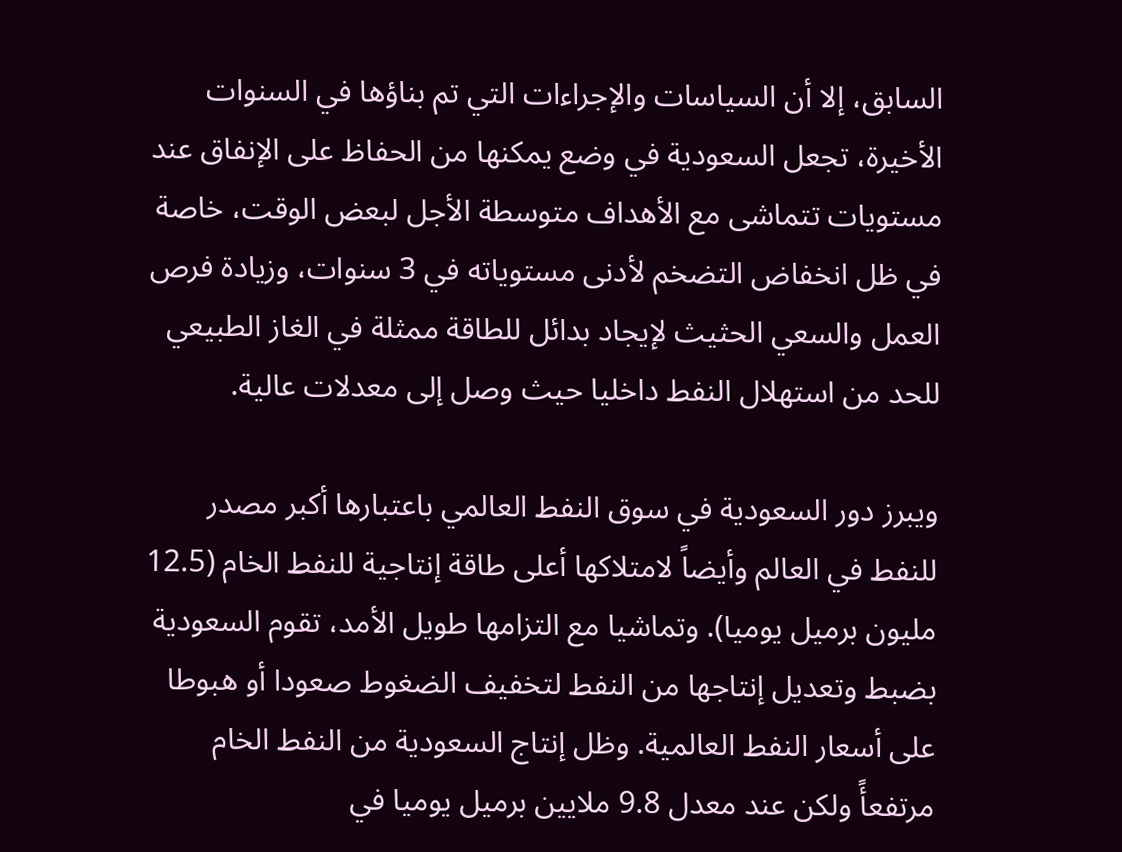السابق، إلا أن السياسات والإجراءات التي تم بناؤها في السنوات الأخيرة، تجعل السعودية في وضع يمكنها من الحفاظ على الإنفاق عند مستويات تتماشى مع الأهداف متوسطة الأجل لبعض الوقت، خاصة في ظل انخفاض التضخم لأدنى مستوياته في 3 سنوات، وزيادة فرص العمل والسعي الحثيث لإيجاد بدائل للطاقة ممثلة في الغاز الطبيعي للحد من استهلال النفط داخليا حيث وصل إلى معدلات عالية.

ويبرز دور السعودية في سوق النفط العالمي باعتبارها أكبر مصدر للنفط في العالم وأيضاً لامتلاكها أعلى طاقة إنتاجية للنفط الخام (12.5 مليون برميل يوميا). وتماشيا مع التزامها طويل الأمد، تقوم السعودية بضبط وتعديل إنتاجها من النفط لتخفيف الضغوط صعودا أو هبوطا على أسعار النفط العالمية. وظل إنتاج السعودية من النفط الخام مرتفعأً ولكن عند معدل 9.8 ملايين برميل يوميا في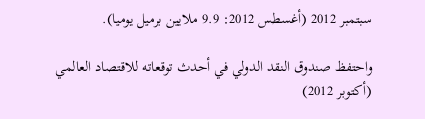سبتمبر 2012 (أغسطس 2012: 9.9 ملايين برميل يوميا).

واحتفظ صندوق النقد الدولي في أحدث توقعاته للاقتصاد العالمي (أكتوبر 2012)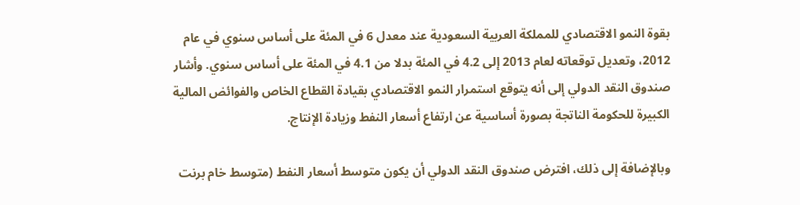بقوة النمو الاقتصادي للمملكة العربية السعودية عند معدل 6 في المئة على أساس سنوي في عام 2012، وتعديل توقعاته لعام 2013 إلى 4.2 في المئة بدلا من 4.1 في المئة على أساس سنوي. وأشار صندوق النقد الدولي إلى أنه يتوقع استمرار النمو الاقتصادي بقيادة القطاع الخاص والفوائض المالية الكبيرة للحكومة الناتجة بصورة أساسية عن ارتفاع أسعار النفط وزيادة الإنتاج.

وبالإضافة إلى ذلك، افترض صندوق النقد الدولي أن يكون متوسط أسعار النفط (متوسط خام برنت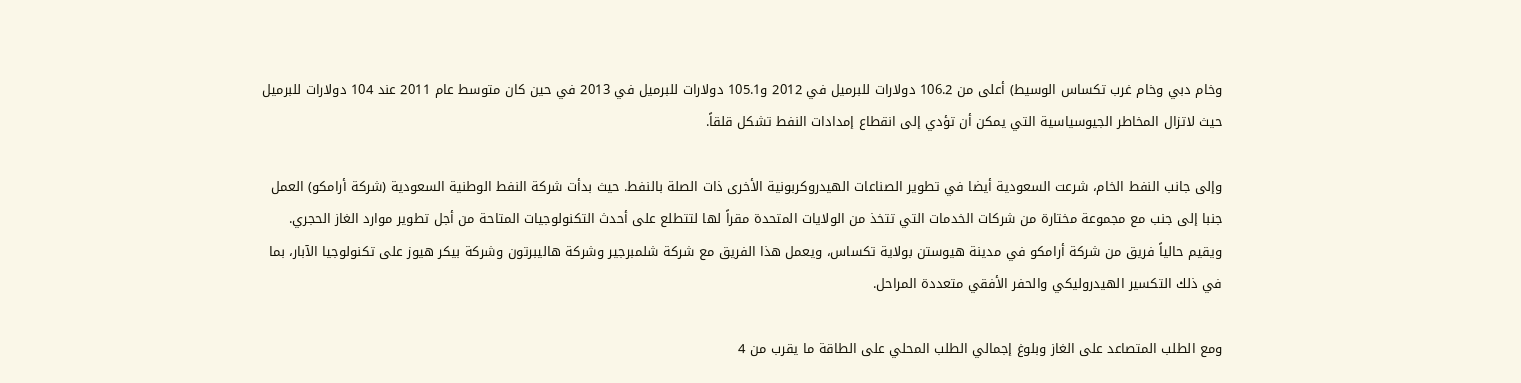وخام دبي وخام غرب تكساس الوسيط) أعلى من 106.2 دولارات للبرميل في 2012 و105.1 دولارات للبرميل في 2013 في حين كان متوسط عام 2011 عند 104 دولارات للبرميل حيث لاتزال المخاطر الجيوسياسية التي يمكن أن تؤدي إلى انقطاع إمدادات النفط تشكل قلقاً.

وإلى جانب النفط الخام، شرعت السعودية أيضا في تطوير الصناعات الهيدروكربونية الأخرى ذات الصلة بالنفط. حيث بدأت شركة النفط الوطنية السعودية (شركة أرامكو) العمل جنبا إلى جنب مع مجموعة مختارة من شركات الخدمات التي تتخذ من الولايات المتحدة مقراً لها لتتطلع على أحدث التكنولوجيات المتاحة من أجل تطوير موارد الغاز الحجري. ويقيم حالياً فريق من شركة أرامكو في مدينة هيوستن بولاية تكساس، ويعمل هذا الفريق مع شركة شلمبرجير وشركة هاليبرتون وشركة بيكر هيوز على تكنولوجيا الآبار، بما في ذلك التكسير الهيدروليكي والحفر الأفقي متعددة المراحل.

ومع الطلب المتصاعد على الغاز وبلوغ إجمالي الطلب المحلي على الطاقة ما يقرب من 4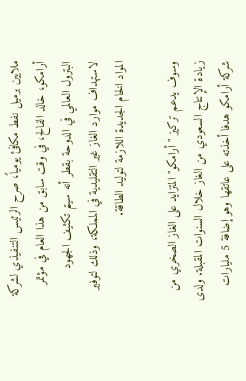ملايين برميل نفط مكافئ يومياً، صرح الرئيس التنفيذي لشركة أرامكو، خالد الفالح، في وقت سابق من هذا العام في مؤتمر البترول العالمي في الدوحة بقطر أنه سيتم تكثيف الجهود لاستهداف موارد الغاز غير التقليدية في المملكة، وذلك لتوفير المواد الخام الجديدة اللازمة لتوليد الطاقة.

وسوف يدعم تركيز "أرامكو" المتزايد على الغاز الصخري من زيادة الإنتاج السعودي من الغاز خلال السنوات المقبلة. ولدى شركة أرامكو هدفا أخذته على عاتقها وهو إضافة 5 مليارات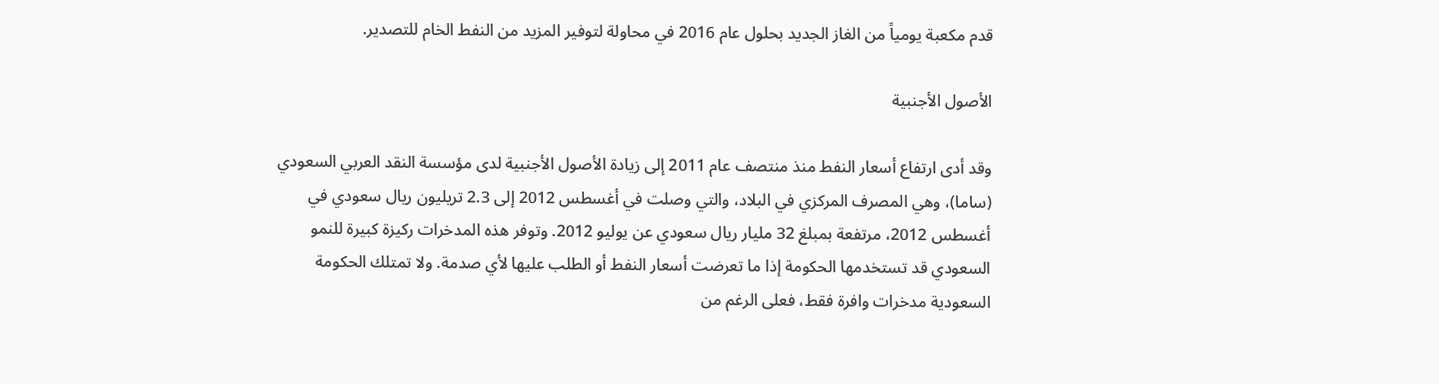قدم مكعبة يومياً من الغاز الجديد بحلول عام 2016 في محاولة لتوفير المزيد من النفط الخام للتصدير.

الأصول الأجنبية

وقد أدى ارتفاع أسعار النفط منذ منتصف عام 2011 إلى زيادة الأصول الأجنبية لدى مؤسسة النقد العربي السعودي (ساما)، وهي المصرف المركزي في البلاد، والتي وصلت في أغسطس 2012 إلى 2.3 تريليون ريال سعودي في أغسطس 2012، مرتفعة بمبلغ 32 مليار ريال سعودي عن يوليو 2012. وتوفر هذه المدخرات ركيزة كبيرة للنمو السعودي قد تستخدمها الحكومة إذا ما تعرضت أسعار النفط أو الطلب عليها لأي صدمة. ولا تمتلك الحكومة السعودية مدخرات وافرة فقط، فعلى الرغم من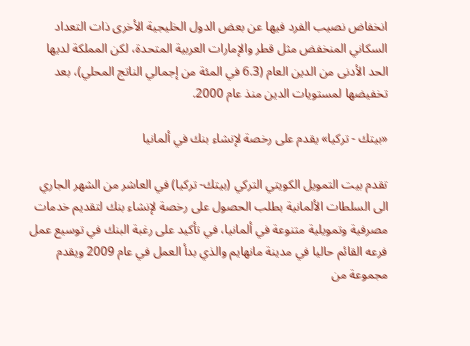انخفاض نصيب الفرد فيها عن بعض الدول الخليجية الأخرى ذات التعداد السكاني المنخفض مثل قطر والإمارات العربية المتحدة، لكن المملكة لديها الحد الأدنى من الدين العام (6.3 في المئة من إجمالي الناتج المحلي)، بعد تخفيضها لمستويات الدين منذ عام 2000.

«بيتك - تركيا» يقدم على رخصة لإنشاء بنك في ألمانيا

تقدم بيت التمويل الكويتي التركي (بيتك- تركيا) في العاشر من الشهر الجاري الى السلطات الألمانية بطلب الحصول على رخصة لإنشاء بنك لتقديم خدمات مصرفية وتمويلية متنوعة في ألمانيا، في تأكيد على رغبة البنك في توسيع عمل فرعه القائم حاليا في مدينة مانهايم والذي بدأ العمل في عام 2009 ويقدم مجموعة من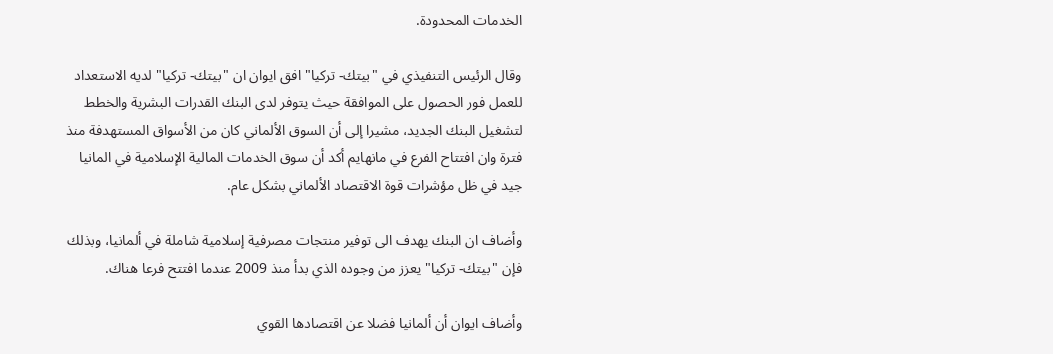الخدمات المحدودة.

وقال الرئيس التنفيذي في "بيتك- تركيا" افق ايوان ان "بيتك- تركيا" لديه الاستعداد للعمل فور الحصول على الموافقة حيث يتوفر لدى البنك القدرات البشرية والخطط لتشغيل البنك الجديد، مشيرا إلى أن السوق الألماني كان من الأسواق المستهدفة منذ فترة وان افتتاح الفرع في مانهايم أكد أن سوق الخدمات المالية الإسلامية في المانيا جيد في ظل مؤشرات قوة الاقتصاد الألماني بشكل عام.

وأضاف ان البنك يهدف الى توفير منتجات مصرفية إسلامية شاملة في ألمانيا، وبذلك فإن "بيتك- تركيا" يعزز من وجوده الذي بدأ منذ 2009 عندما افتتح فرعا هناك.

وأضاف ايوان أن ألمانيا فضلا عن اقتصادها القوي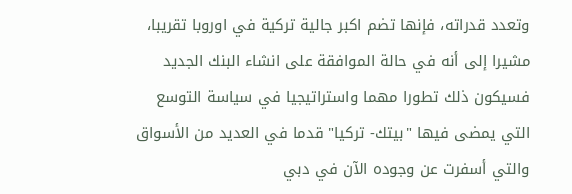وتعدد قدراته، فإنها تضم اكبر جالية تركية في اوروبا تقريبا، مشيرا إلى أنه في حالة الموافقة على انشاء البنك الجديد فسيكون ذلك تطورا مهما واستراتيجيا في سياسة التوسع التي يمضى فيها "بيتك- تركيا" قدما في العديد من الأسواق والتي أسفرت عن وجوده الآن في دبي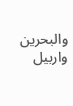والبحرين واربيل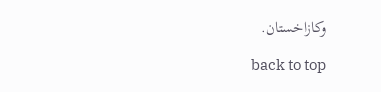وكازاخستان.

back to top